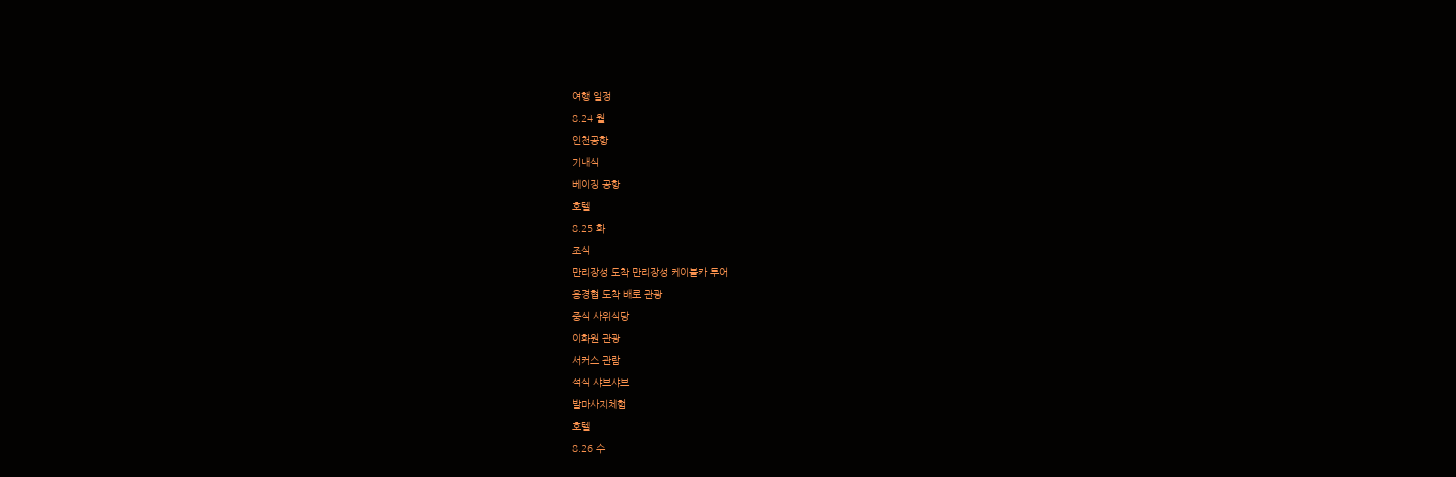여행 일정
8.24 월
인천공항
기내식
베이징 공항
호텔
8.25 화
조식
만리장성 도착 만리장성 케이블카 투어
용경협 도착 배로 관광
중식 사위식당
이화원 관광
서커스 관람
석식 샤브샤브
발마사지체험
호텔
8.26 수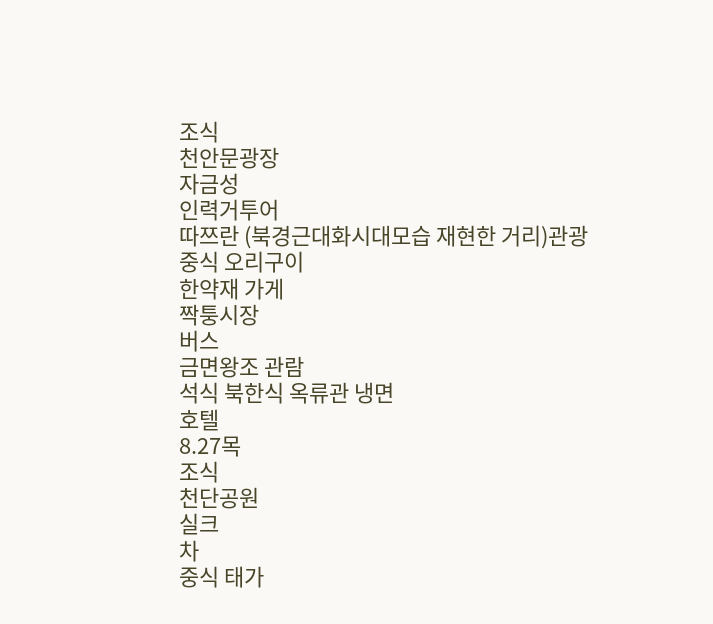조식
천안문광장
자금성
인력거투어
따쯔란 (북경근대화시대모습 재현한 거리)관광
중식 오리구이
한약재 가게
짝퉁시장
버스
금면왕조 관람
석식 북한식 옥류관 냉면
호텔
8.27목
조식
천단공원
실크
차
중식 태가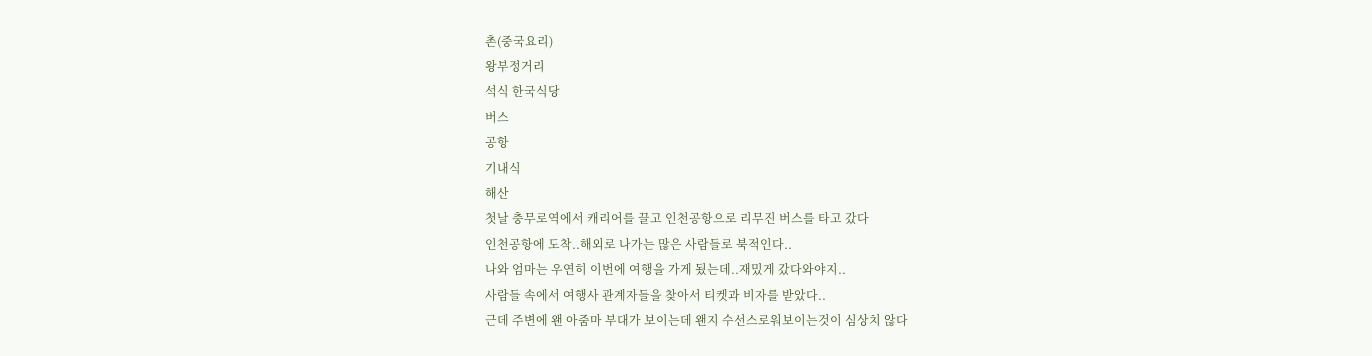촌(중국요리)
왕부정거리
석식 한국식당
버스
공항
기내식
해산
첫날 충무로역에서 캐리어를 끌고 인천공항으로 리무진 버스를 타고 갔다
인천공항에 도착..해외로 나가는 많은 사람들로 북적인다..
나와 엄마는 우연히 이번에 여행을 가게 됬는데..재밌게 갔다와야지..
사람들 속에서 여행사 관계자들을 찾아서 티켓과 비자를 받았다..
근데 주변에 왠 아줌마 부대가 보이는데 왠지 수선스로워보이는것이 심상치 않다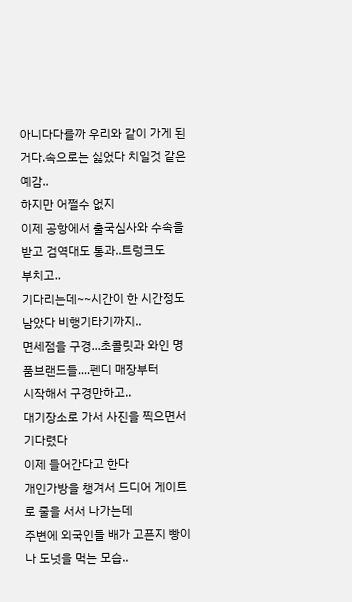아니다다를까 우리와 같이 가게 된거다.속으로는 싫었다 치일것 같은 예감..
하지만 어쩔수 없지
이제 공항에서 출국심사와 수속을 받고 검역대도 통과..트렁크도
부치고..
기다리는데~~시간이 한 시간정도 남았다 비행기타기까지..
면세점을 구경...초콜릿과 와인 명품브랜드들....펜디 매장부터
시작해서 구경만하고..
대기장소로 가서 사진을 찍으면서 기다렸다
이제 들어간다고 한다
개인가방을 챙겨서 드디어 게이트로 줄을 서서 나가는데
주변에 외국인들 배가 고픈지 빵이나 도넛을 먹는 모습..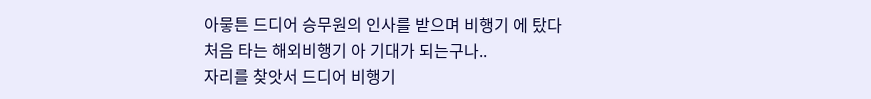아뭏튼 드디어 승무원의 인사를 받으며 비행기 에 탔다
처음 타는 해외비행기 아 기대가 되는구나..
자리를 찾앗서 드디어 비행기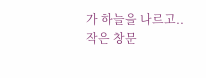가 하늘을 나르고..
작은 창문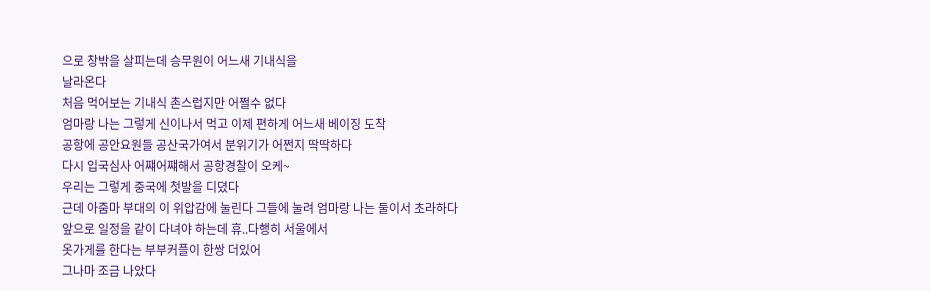으로 창밖을 살피는데 승무원이 어느새 기내식을
날라온다
처음 먹어보는 기내식 촌스럽지만 어쩔수 없다
엄마랑 나는 그렇게 신이나서 먹고 이제 편하게 어느새 베이징 도착
공항에 공안요원들 공산국가여서 분위기가 어쩐지 딱딱하다
다시 입국심사 어쨰어쨰해서 공항경찰이 오케~
우리는 그렇게 중국에 첫발을 디뎠다
근데 아줌마 부대의 이 위압감에 눌린다 그들에 눌려 엄마랑 나는 둘이서 초라하다
앞으로 일정을 같이 다녀야 하는데 휴..다행히 서울에서
옷가게를 한다는 부부커플이 한쌍 더있어
그나마 조금 나았다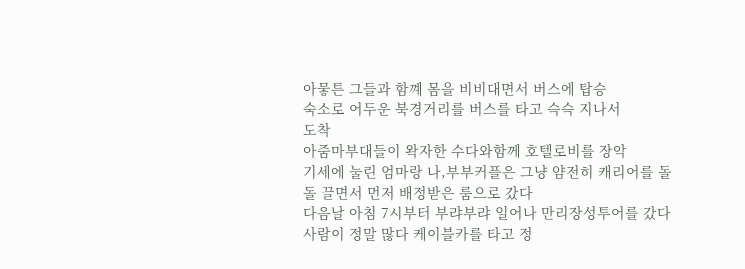아뭏튼 그들과 함꼐 몸을 비비대면서 버스에 탑승
숙소로 어두운 북경거리를 버스를 타고 슥슥 지나서
도착
아줌마부대들이 왁자한 수다와함께 호텔로비를 장악
기세에 눌린 엄마랑 나,부부커플은 그냥 얌전히 캐리어를 돌돌 끌면서 먼저 배정받은 룸으로 갔다
다음날 아침 7시부터 부랴부랴 일어나 만리장성투어를 갔다
사람이 정말 많다 케이블카를 타고 정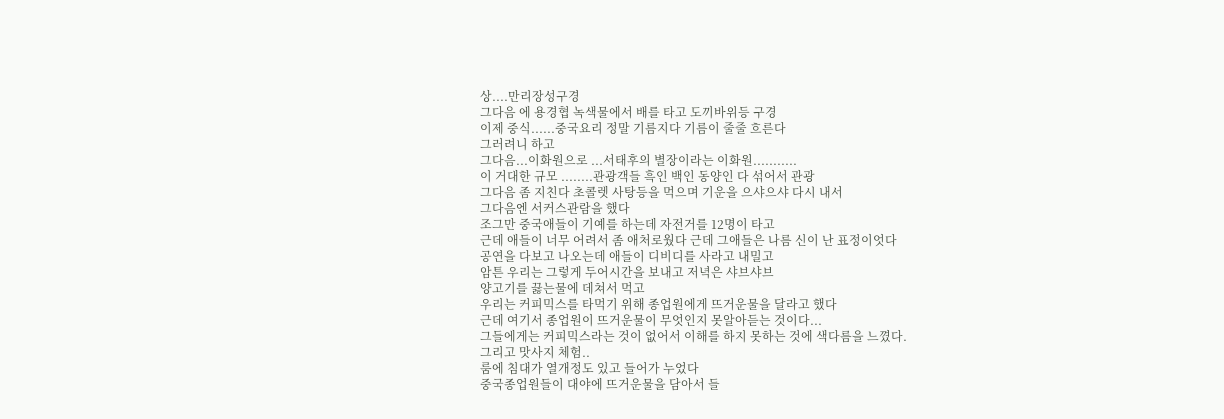상....만리장성구경
그다음 에 용경협 녹색물에서 배를 타고 도끼바위등 구경
이제 중식......중국요리 정말 기름지다 기름이 줄줄 흐른다
그러려니 하고
그다음...이화원으로 ...서태후의 별장이라는 이화원...........
이 거대한 규모 ........관광객들 흑인 백인 동양인 다 섞어서 관광
그다음 좀 지친다 초콜렛 사탕등을 먹으며 기운을 으샤으샤 다시 내서
그다음엔 서커스관람을 했다
조그만 중국애들이 기예를 하는데 자전거를 12명이 타고
근데 애들이 너무 어려서 좀 애처로웠다 근데 그애들은 나름 신이 난 표정이엇다
공연을 다보고 나오는데 애들이 디비디를 사라고 내밀고
암튼 우리는 그렇게 두어시간을 보내고 저녁은 샤브샤브
양고기를 끓는물에 데쳐서 먹고
우리는 커피믹스를 타먹기 위해 종업원에게 뜨거운물을 달라고 했다
근데 여기서 종업원이 뜨거운물이 무엇인지 못알아듣는 것이다...
그들에게는 커피믹스라는 것이 없어서 이해를 하지 못하는 것에 색다름을 느꼈다.
그리고 맛사지 체험..
룸에 침대가 열개정도 있고 들어가 누었다
중국종업원들이 대야에 뜨거운물을 담아서 들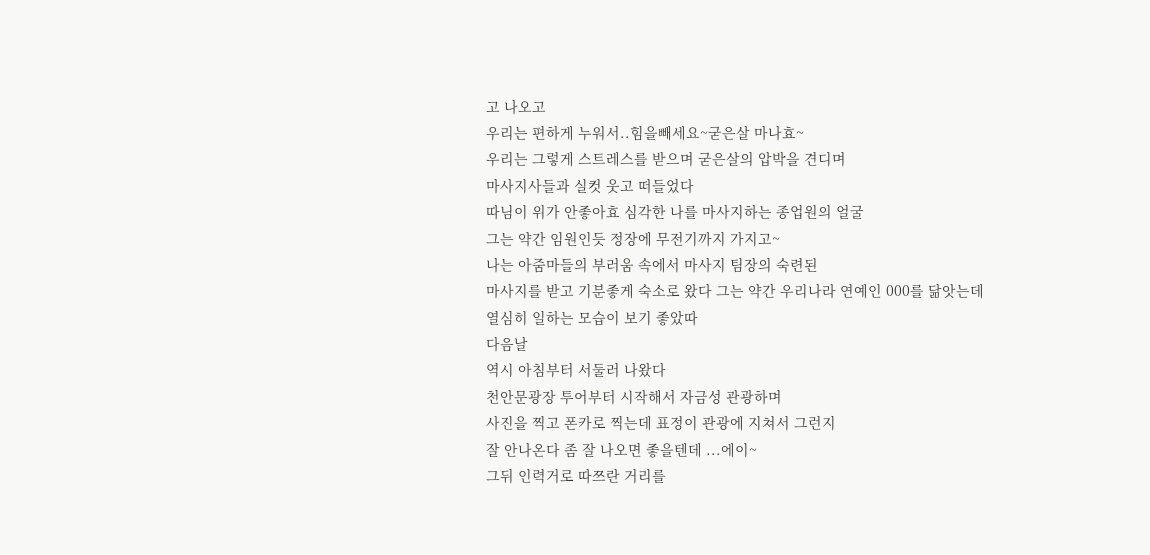고 나오고
우리는 편하게 누워서..힘을빼세요~굳은살 마나효~
우리는 그렇게 스트레스를 받으며 굳은살의 압박을 견디며
마사지사들과 실컷 웃고 떠들었다
따님이 위가 안좋아효 심각한 나를 마사지하는 종업원의 얼굴
그는 약간 임원인듯 정장에 무전기까지 가지고~
나는 아줌마들의 부러움 속에서 마사지 팀장의 숙련된
마사지를 받고 기분좋게 숙소로 왔다 그는 약간 우리나라 연예인 000를 닮앗는데
열심히 일하는 모습이 보기 좋았따
다음날
역시 아침부터 서둘러 나왔다
천안문광장 투어부터 시작해서 자금성 관광하며
사진을 찍고 폰카로 찍는데 표정이 관광에 지쳐서 그런지
잘 안나온다 좀 잘 나오면 좋을텐데 ...에이~
그뒤 인력거로 따쯔란 거리를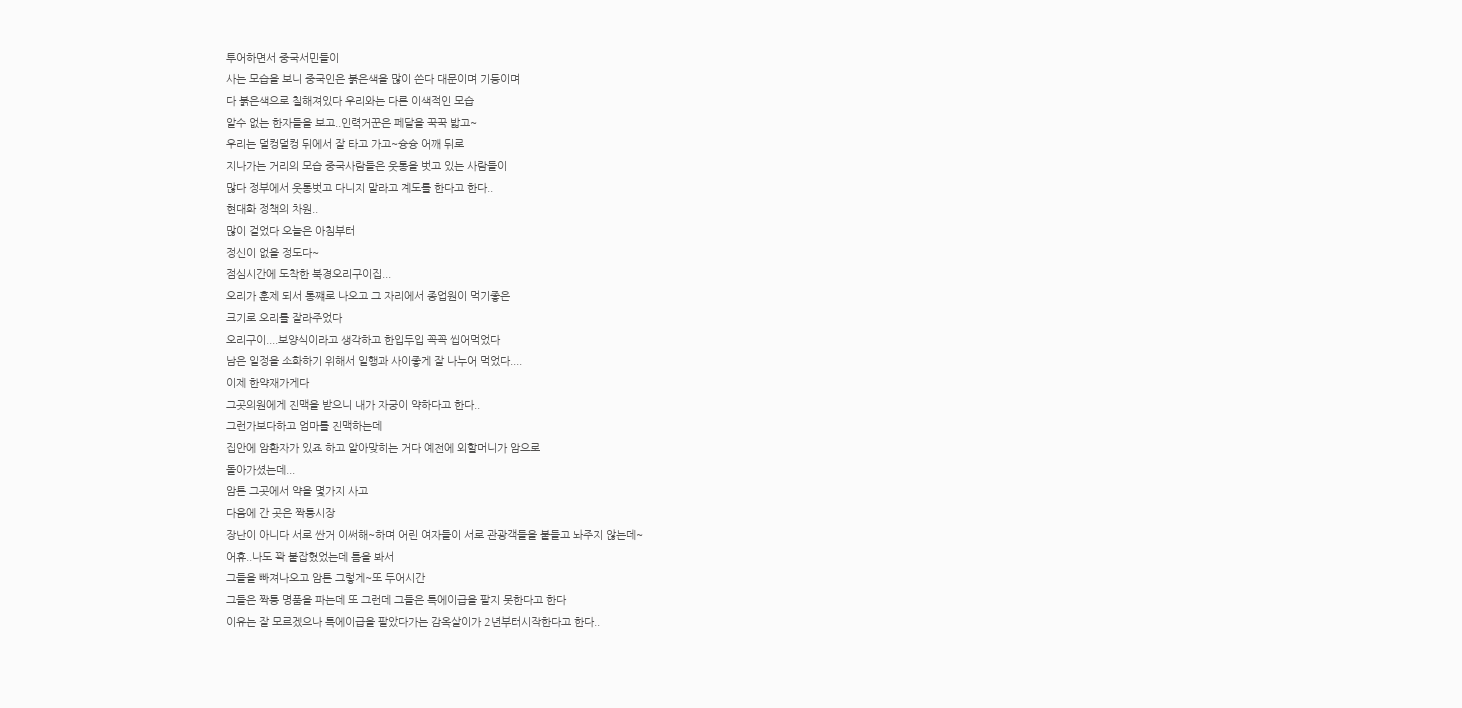투어하면서 중국서민들이
사는 모습을 보니 중국인은 붉은색을 많이 쓴다 대문이며 기둥이며
다 붉은색으로 칠해져있다 우리와는 다른 이색적인 모습
알수 없는 한자들을 보고..인력거꾼은 페달을 꾹꾹 밟고~
우리는 덜컹덜컹 뒤에서 잘 타고 가고~슝슝 어깨 뒤로
지나가는 거리의 모습 중국사람들은 웃통을 벗고 있는 사람들이
많다 정부에서 웃통벗고 다니지 말라고 계도를 한다고 한다..
현대화 정책의 차원..
많이 걸었다 오늘은 아침부터
정신이 없을 정도다~
점심시간에 도착한 북경오리구이집...
오리가 훈제 되서 통쨰로 나오고 그 자리에서 종업원이 먹기좋은
크기로 오리를 잘라주었다
오리구이....보양식이라고 생각하고 한입두입 꼭꼭 씹어먹었다
남은 일정을 소화하기 위해서 일행과 사이좋게 잘 나누어 먹었다....
이제 한약재가게다
그곳의원에게 진맥을 받으니 내가 자궁이 약하다고 한다..
그런가보다하고 엄마를 진맥하는데
집안에 암환자가 있죠 하고 알아맞히는 거다 예전에 외할머니가 암으로
돌아가셨는데...
암튼 그곳에서 약을 몇가지 사고
다음에 간 곳은 짝퉁시장
장난이 아니다 서로 싼거 이써해~하며 어린 여자들이 서로 관광객들을 붙들고 놔주지 않는데~
어휴..나도 꽉 붙잡혔었는데 틈을 봐서
그들을 빠져나오고 암튼 그렇게~또 두어시간
그들은 짝퉁 명품을 파는데 또 그런데 그들은 특에이급을 팔지 못한다고 한다
이유는 잘 모르겠으나 특에이급을 팔았다가는 감옥살이가 2년부터시작한다고 한다..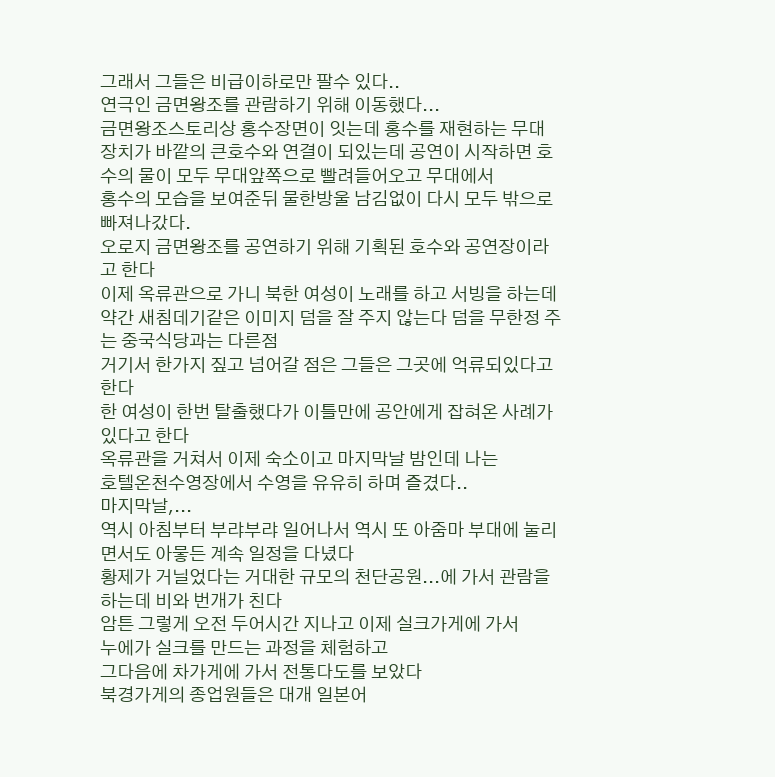그래서 그들은 비급이하로만 팔수 있다..
연극인 금면왕조를 관람하기 위해 이동했다...
금면왕조스토리상 홍수장면이 잇는데 홍수를 재현하는 무대장치가 바깥의 큰호수와 연결이 되있는데 공연이 시작하면 호수의 물이 모두 무대앞쪽으로 빨려들어오고 무대에서
홍수의 모습을 보여준뒤 물한방울 남김없이 다시 모두 밖으로 빠져나갔다.
오로지 금면왕조를 공연하기 위해 기획된 호수와 공연장이라고 한다
이제 옥류관으로 가니 북한 여성이 노래를 하고 서빙을 하는데
약간 새침데기같은 이미지 덤을 잘 주지 않는다 덤을 무한정 주는 중국식당과는 다른점
거기서 한가지 짚고 넘어갈 점은 그들은 그곳에 억류되있다고 한다
한 여성이 한번 탈출했다가 이틀만에 공안에게 잡혀온 사례가 있다고 한다
옥류관을 거쳐서 이제 숙소이고 마지막날 밤인데 나는
호텔온천수영장에서 수영을 유유히 하며 즐겼다..
마지막날,...
역시 아침부터 부랴부랴 일어나서 역시 또 아줌마 부대에 눌리면서도 아뭏든 계속 일정을 다녔다
황제가 거닐었다는 거대한 규모의 천단공원...에 가서 관람을 하는데 비와 번개가 친다
암튼 그렇게 오전 두어시간 지나고 이제 실크가게에 가서
누에가 실크를 만드는 과정을 체험하고
그다음에 차가게에 가서 전통다도를 보았다
북경가게의 종업원들은 대개 일본어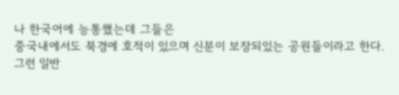나 한국어에 능통했는데 그들은
중국내에서도 북경에 호적이 있으며 신분이 보장되있는 공원들이라고 한다.
그런 일반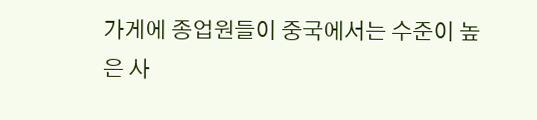가게에 종업원들이 중국에서는 수준이 높은 사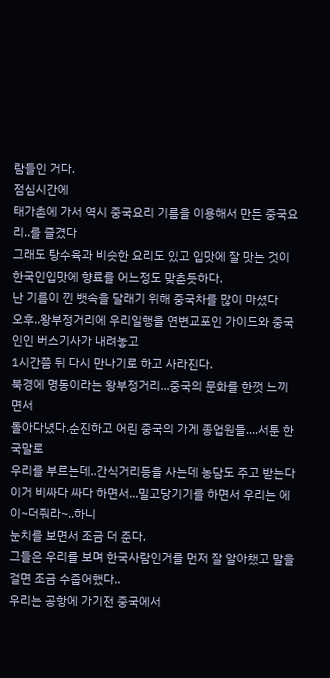람들인 거다.
점심시간에
태가촌에 가서 역시 중국요리 기름을 이용해서 만든 중국요리..를 즐겼다
그래도 탕수육과 비슷한 요리도 있고 입맛에 잘 맛는 것이
한국인입맛에 향료를 어느정도 맞춘듯하다.
난 기름이 낀 뱃속을 달래기 위해 중국차를 많이 마셨다
오후..왕부정거리에 우리일행을 연변교포인 가이드와 중국인인 버스기사가 내려놓고
1시간쯤 뒤 다시 만나기로 하고 사라진다.
북경에 명동이라는 왕부정거리...중국의 문화를 한껏 느끼면서
돌아다녔다.순진하고 어린 중국의 가게 종업원들....서툰 한국말로
우리를 부르는데..간식거리등을 사는데 농담도 주고 받는다
이거 비싸다 싸다 하면서...밀고당기기를 하면서 우리는 에이~더줘라~..하니
눈치를 보면서 조금 더 준다.
그들은 우리를 보며 한국사람인거를 먼저 잘 알아챘고 말을 걸면 조금 수줍어했다..
우리는 공항에 가기전 중국에서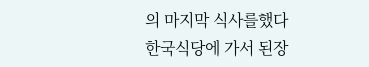의 마지막 식사를했다 한국식당에 가서 된장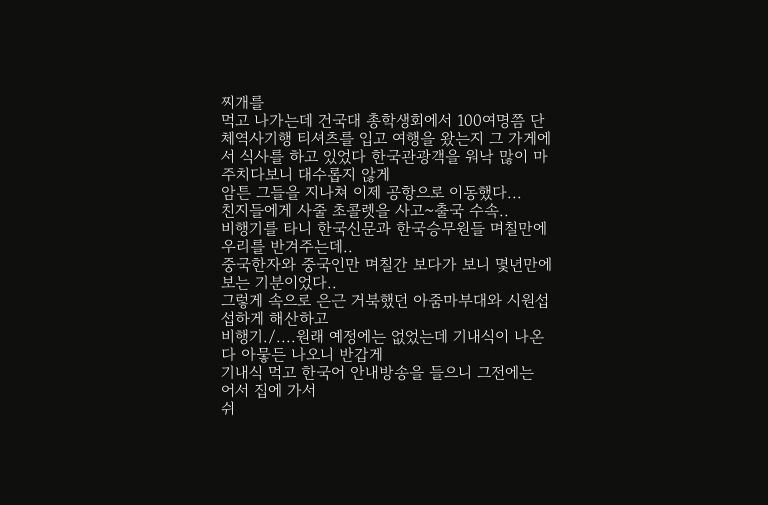찌개를
먹고 나가는데 건국대 총학생회에서 100여명쯤 단체역사기행 티셔츠를 입고 여행을 왔는지 그 가게에서 식사를 하고 있었다 한국관광객을 워낙 많이 마주치다보니 대수롭지 않게
암튼 그들을 지나쳐 이제 공항으로 이동했다...
친지들에게 사줄 초콜렛을 사고~출국 수속..
비행기를 타니 한국신문과 한국승무원들 며칠만에 우리를 반겨주는데..
중국한자와 중국인만 며칠간 보다가 보니 몇년만에 보는 기분이었다..
그렇게 속으로 은근 거북했던 아줌마부대와 시원섭섭하게 해산하고
비행기./....원래 예정에는 없었는데 기내식이 나온다 아뭏든 나오니 반갑게
기내식 먹고 한국어 안내방송을 들으니 그전에는 어서 집에 가서
쉬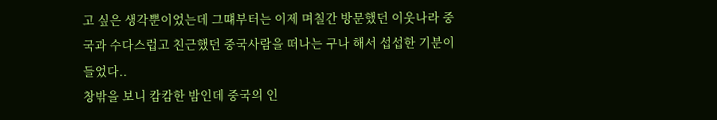고 싶은 생각뿐이었는데 그떄부터는 이제 며칠간 방문했던 이웃나라 중국과 수다스럽고 친근했던 중국사람을 떠나는 구나 해서 섭섭한 기분이 들었다..
창밖을 보니 캄캄한 밤인데 중국의 인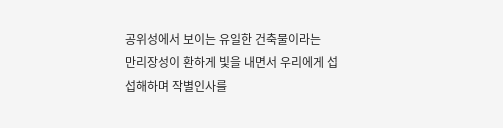공위성에서 보이는 유일한 건축물이라는
만리장성이 환하게 빛을 내면서 우리에게 섭섭해하며 작별인사를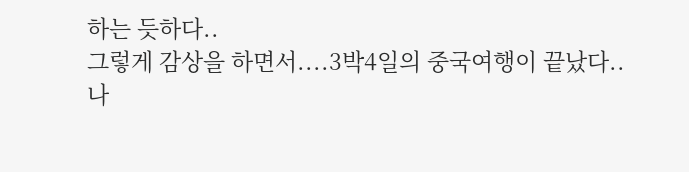하는 듯하다..
그렇게 감상을 하면서....3박4일의 중국여행이 끝났다..
나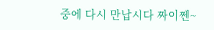중에 다시 만납시다 짜이쩬~